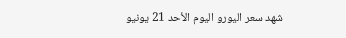شهد سعر اليورو اليوم الأحد 21 يونيو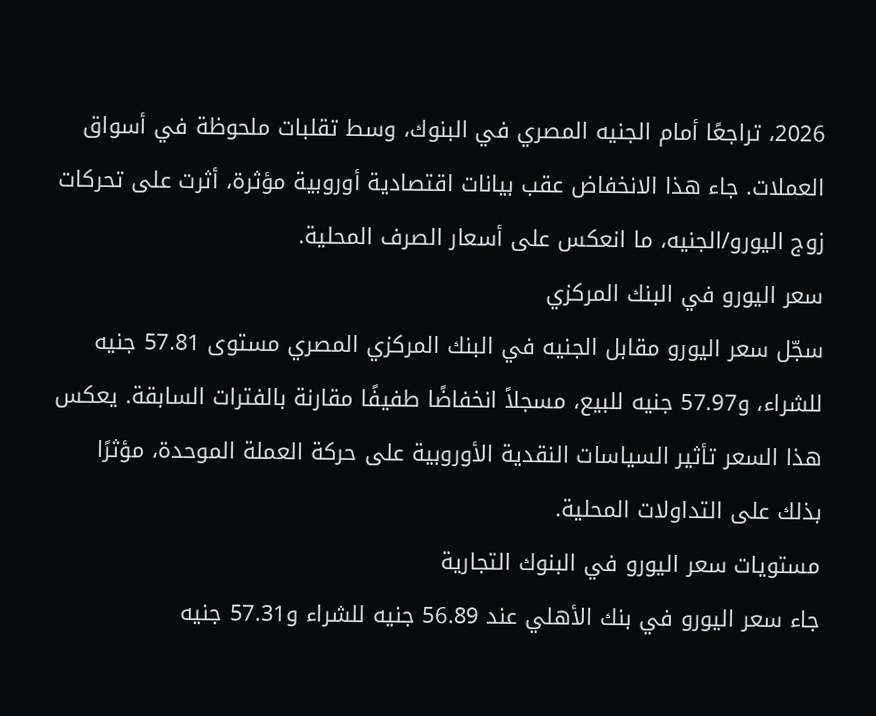2026، تراجعًا أمام الجنيه المصري في البنوك، وسط تقلبات ملحوظة في أسواق العملات. جاء هذا الانخفاض عقب بيانات اقتصادية أوروبية مؤثرة، أثرت على تحركات زوج اليورو/الجنيه، ما انعكس على أسعار الصرف المحلية.
سعر اليورو في البنك المركزي
سجّل سعر اليورو مقابل الجنيه في البنك المركزي المصري مستوى 57.81 جنيه للشراء، و57.97 جنيه للبيع، مسجلاً انخفاضًا طفيفًا مقارنة بالفترات السابقة. يعكس هذا السعر تأثير السياسات النقدية الأوروبية على حركة العملة الموحدة، مؤثرًا بذلك على التداولات المحلية.
مستويات سعر اليورو في البنوك التجارية
جاء سعر اليورو في بنك الأهلي عند 56.89 جنيه للشراء و57.31 جنيه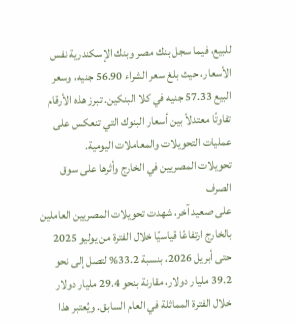للبيع، فيما سجل بنك مصر وبنك الإسكندرية نفس الأسعار، حيث بلغ سعر الشراء 56.90 جنيه، وسعر البيع 57.33 جنيه في كلا البنكين. تبرز هذه الأرقام تفاوتًا معتدلاً بين أسعار البنوك التي تنعكس على عمليات التحويلات والمعاملات اليومية.
تحويلات المصريين في الخارج وأثرها على سوق الصرف
على صعيد آخر، شهدت تحويلات المصريين العاملين بالخارج ارتفاعًا قياسيًا خلال الفترة من يوليو 2025 حتى أبريل 2026، بنسبة 33.2% لتصل إلى نحو 39.2 مليار دولار، مقارنة بنحو 29.4 مليار دولار خلال الفترة المماثلة في العام السابق. ويُعتبر هذا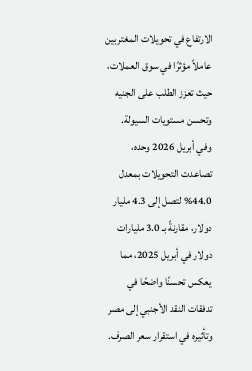الارتفاع في تحويلات المغتربين عاملاً مؤثرًا في سوق العملات، حيث تعزز الطلب على الجنيه وتحسن مستويات السيولة.
وفي أبريل 2026 وحده، تصاعدت التحويلات بمعدل 44.0% لتصل إلى 4.3 مليار دولار، مقارنةً بـ 3.0 مليارات دولار في أبريل 2025، مما يعكس تحسنًا واضحًا في تدفقات النقد الأجنبي إلى مصر وتأثيره في استقرار سعر الصرف.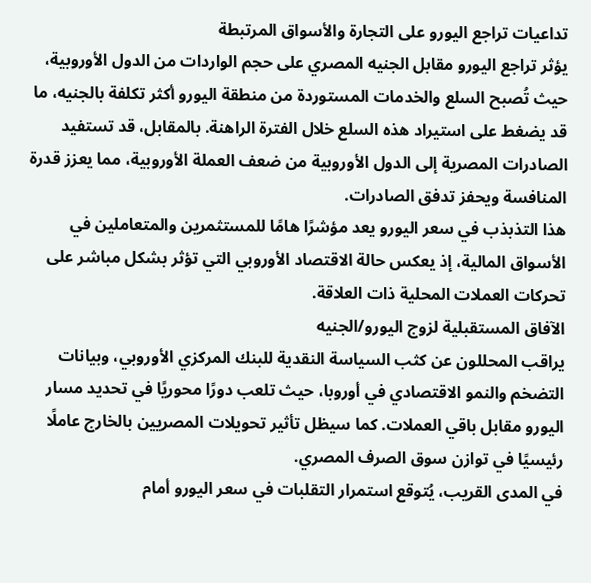تداعيات تراجع اليورو على التجارة والأسواق المرتبطة
يؤثر تراجع اليورو مقابل الجنيه المصري على حجم الواردات من الدول الأوروبية، حيث تُصبح السلع والخدمات المستوردة من منطقة اليورو أكثر تكلفة بالجنيه، ما قد يضغط على استيراد هذه السلع خلال الفترة الراهنة. بالمقابل، قد تستفيد الصادرات المصرية إلى الدول الأوروبية من ضعف العملة الأوروبية، مما يعزز قدرة المنافسة ويحفز تدفق الصادرات.
هذا التذبذب في سعر اليورو يعد مؤشرًا هامًا للمستثمرين والمتعاملين في الأسواق المالية، إذ يعكس حالة الاقتصاد الأوروبي التي تؤثر بشكل مباشر على تحركات العملات المحلية ذات العلاقة.
الآفاق المستقبلية لزوج اليورو/الجنيه
يراقب المحللون عن كثب السياسة النقدية للبنك المركزي الأوروبي، وبيانات التضخم والنمو الاقتصادي في أوروبا، حيث تلعب دورًا محوريًا في تحديد مسار اليورو مقابل باقي العملات. كما سيظل تأثير تحويلات المصريين بالخارج عاملًا رئيسيًا في توازن سوق الصرف المصري.
في المدى القريب، يُتوقع استمرار التقلبات في سعر اليورو أمام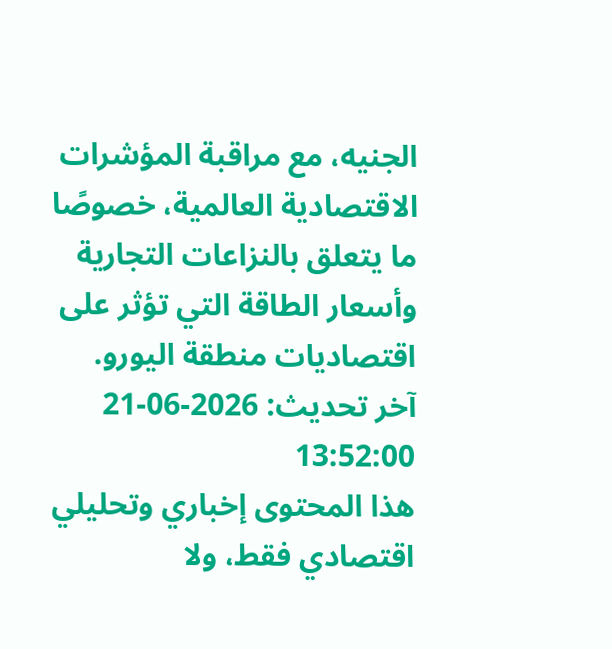الجنيه، مع مراقبة المؤشرات الاقتصادية العالمية، خصوصًا ما يتعلق بالنزاعات التجارية وأسعار الطاقة التي تؤثر على اقتصاديات منطقة اليورو.
آخر تحديث: 2026-06-21 13:52:00
هذا المحتوى إخباري وتحليلي اقتصادي فقط، ولا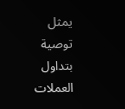يمثل توصية بتداول العملات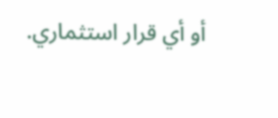أو أي قرار استثماري.